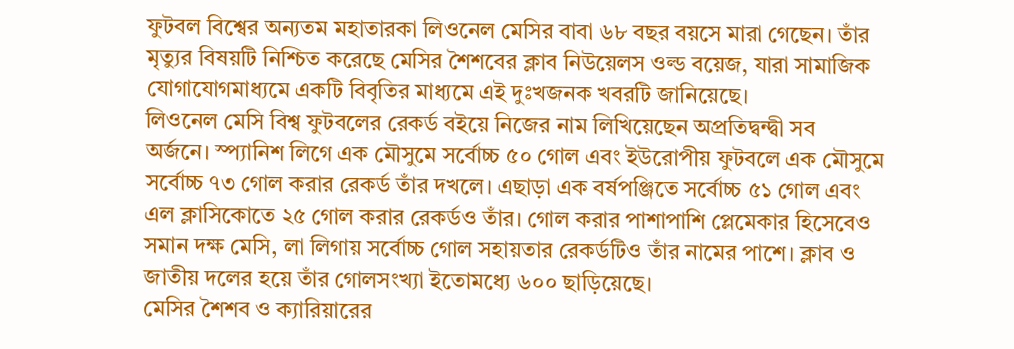ফুটবল বিশ্বের অন্যতম মহাতারকা লিওনেল মেসির বাবা ৬৮ বছর বয়সে মারা গেছেন। তাঁর মৃত্যুর বিষয়টি নিশ্চিত করেছে মেসির শৈশবের ক্লাব নিউয়েলস ওল্ড বয়েজ, যারা সামাজিক যোগাযোগমাধ্যমে একটি বিবৃতির মাধ্যমে এই দুঃখজনক খবরটি জানিয়েছে।
লিওনেল মেসি বিশ্ব ফুটবলের রেকর্ড বইয়ে নিজের নাম লিখিয়েছেন অপ্রতিদ্বন্দ্বী সব অর্জনে। স্প্যানিশ লিগে এক মৌসুমে সর্বোচ্চ ৫০ গোল এবং ইউরোপীয় ফুটবলে এক মৌসুমে সর্বোচ্চ ৭৩ গোল করার রেকর্ড তাঁর দখলে। এছাড়া এক বর্ষপঞ্জিতে সর্বোচ্চ ৫১ গোল এবং এল ক্লাসিকোতে ২৫ গোল করার রেকর্ডও তাঁর। গোল করার পাশাপাশি প্লেমেকার হিসেবেও সমান দক্ষ মেসি, লা লিগায় সর্বোচ্চ গোল সহায়তার রেকর্ডটিও তাঁর নামের পাশে। ক্লাব ও জাতীয় দলের হয়ে তাঁর গোলসংখ্যা ইতোমধ্যে ৬০০ ছাড়িয়েছে।
মেসির শৈশব ও ক্যারিয়ারের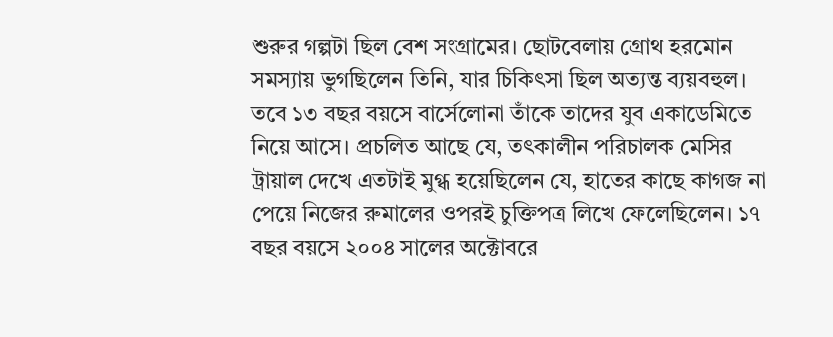শুরুর গল্পটা ছিল বেশ সংগ্রামের। ছোটবেলায় গ্রোথ হরমোন সমস্যায় ভুগছিলেন তিনি, যার চিকিৎসা ছিল অত্যন্ত ব্যয়বহুল। তবে ১৩ বছর বয়সে বার্সেলোনা তাঁকে তাদের যুব একাডেমিতে নিয়ে আসে। প্রচলিত আছে যে, তৎকালীন পরিচালক মেসির ট্রায়াল দেখে এতটাই মুগ্ধ হয়েছিলেন যে, হাতের কাছে কাগজ না পেয়ে নিজের রুমালের ওপরই চুক্তিপত্র লিখে ফেলেছিলেন। ১৭ বছর বয়সে ২০০৪ সালের অক্টোবরে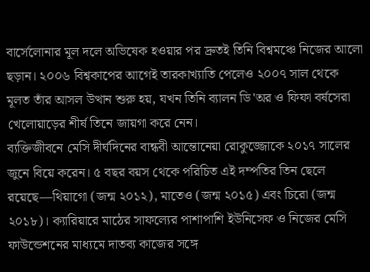বার্সেলোনার মূল দলে অভিষেক হওয়ার পর দ্রুতই তিনি বিশ্বমঞ্চে নিজের আলো ছড়ান। ২০০৬ বিশ্বকাপের আগেই তারকাখ্যাতি পেলেও ২০০৭ সাল থেকে মূলত তাঁর আসল উত্থান শুরু হয়, যখন তিনি ব্যালন ডি'অর ও ফিফা বর্ষসেরা খেলোয়াড়ের শীর্ষ তিনে জায়গা করে নেন।
ব্যক্তিজীবনে মেসি দীর্ঘদিনের বান্ধবী আন্তোনেয়া রোকুজ্জোকে ২০১৭ সালের জুনে বিয়ে করেন। ৫ বছর বয়স থেকে পরিচিত এই দম্পতির তিন ছেলে রয়েছে—থিয়াগো (জন্ম ২০১২), মাতেও (জন্ম ২০১৫) এবং চিরো (জন্ম ২০১৮)। ক্যারিয়ারে মাঠের সাফল্যের পাশাপাশি ইউনিসেফ ও নিজের মেসি ফাউন্ডেশনের মাধ্যমে দাতব্য কাজের সঙ্গে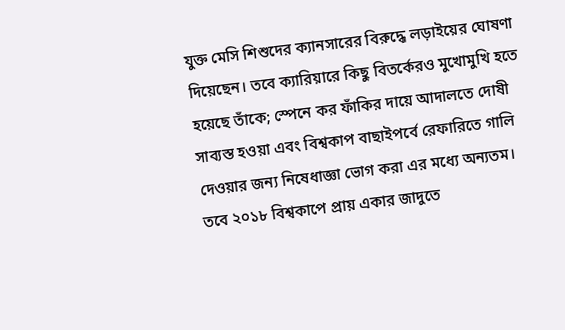যুক্ত মেসি শিশুদের ক্যানসারের বিরুদ্ধে লড়াইয়ের ঘোষণা দিয়েছেন। তবে ক্যারিয়ারে কিছু বিতর্কেরও মুখোমুখি হতে হয়েছে তাঁকে; স্পেনে কর ফাঁকির দায়ে আদালতে দোষী সাব্যস্ত হওয়া এবং বিশ্বকাপ বাছাইপর্বে রেফারিতে গালি দেওয়ার জন্য নিষেধাজ্ঞা ভোগ করা এর মধ্যে অন্যতম। তবে ২০১৮ বিশ্বকাপে প্রায় একার জাদুতে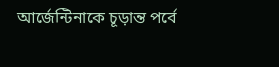আর্জেন্টিনাকে চূড়ান্ত পর্বে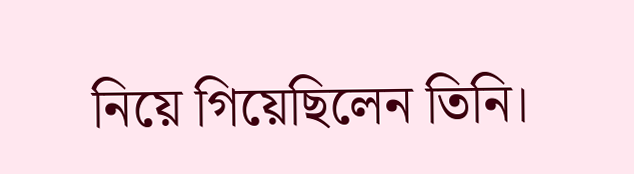নিয়ে গিয়েছিলেন তিনি।